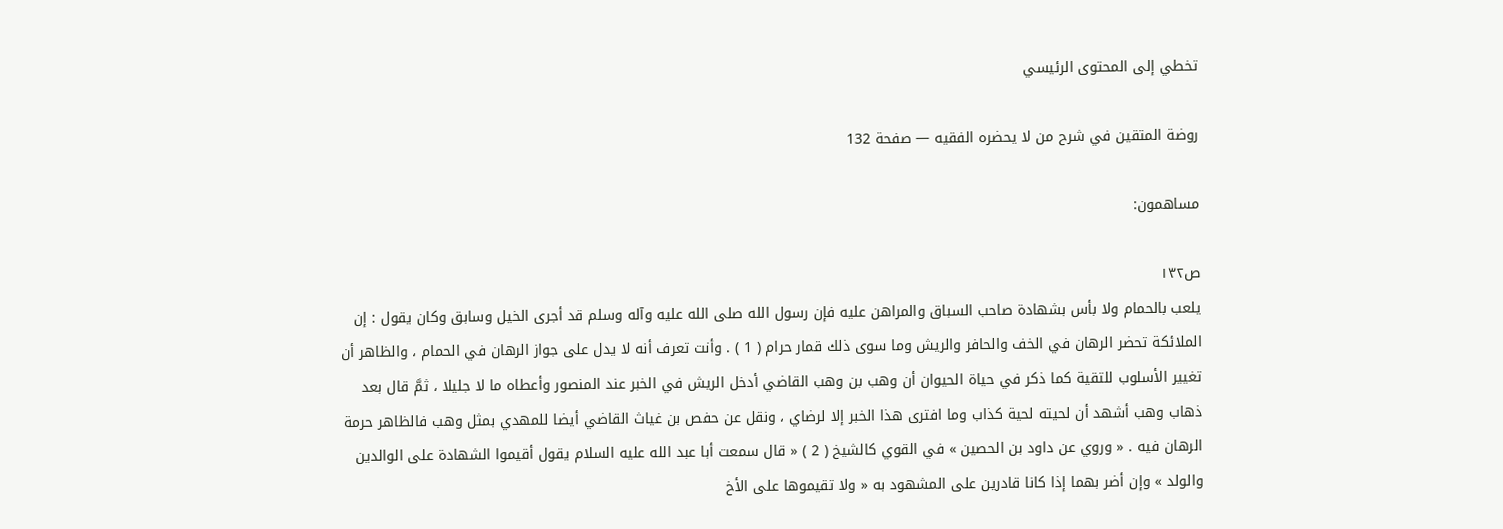تخطي إلى المحتوى الرئيسي

روضة المتقين في شرح من لا يحضره الفقيه — صفحة 132

مساهمون:

ص١٣٢
يلعب بالحمام ولا بأس بشهادة صاحب السباق والمراهن عليه فإن رسول الله صلى الله عليه وآله وسلم قد أجرى الخيل وسابق وكان يقول : إن الملائكة تحضر الرهان في الخف والحافر والريش وما سوى ذلك قمار حرام ( 1 ) . وأنت تعرف أنه لا يدل على جواز الرهان في الحمام ، والظاهر أن تغيير الأسلوب للتقية كما ذكر في حياة الحيوان أن وهب بن وهب القاضي أدخل الريش في الخبر عند المنصور وأعطاه ما لا جليلا ، ثمَّ قال بعد ذهاب وهب أشهد أن لحيته لحية كذاب وما افترى هذا الخبر إلا لرضاي ، ونقل عن حفص بن غياث القاضي أيضا للمهدي بمثل وهب فالظاهر حرمة الرهان فيه . « وروي عن داود بن الحصين » في القوي كالشيخ ( 2 ) « قال سمعت أبا عبد الله عليه السلام يقول أقيموا الشهادة على الوالدين والولد » وإن أضر بهما إذا كانا قادرين على المشهود به « ولا تقيموها على الأخ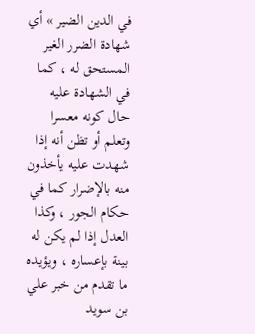في الدين الضير » أي شهادة الضرر الغير المستحق له ، كما في الشهادة عليه حال كونه معسرا وتعلم أو تظن أنه إذا شهدت عليه يأخذون منه بالإضرار كما في حكام الجور ، وكذا العدل إذا لم يكن له بينة بإعساره ، ويؤيده ما تقدم من خبر علي بن سويد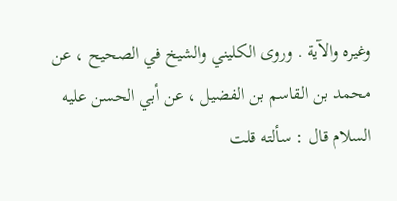وغيره والآية . وروى الكليني والشيخ في الصحيح ، عن محمد بن القاسم بن الفضيل ، عن أبي الحسن عليه السلام قال : سألته قلت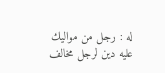له : رجل من مواليك عليه دين لرجل مخالف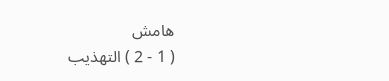هامش
( 1 - 2 ) التهذيب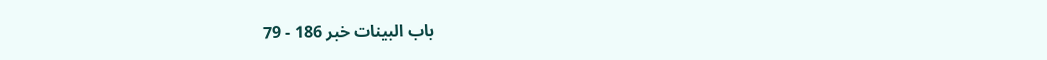باب البينات خبر 186 - 79